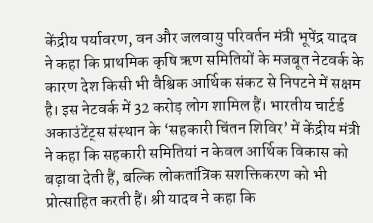केंद्रीय पर्यावरण, वन और जलवायु परिवर्तन मंत्री भूपेंद्र यादव ने कहा कि प्राथमिक कृषि ऋण समितियों के मजबूत नेटवर्क के कारण देश किसी भी वैश्विक आर्थिक संकट से निपटने में सक्षम है। इस नेटवर्क में 32 करोड़ लोग शामिल हैं। भारतीय चार्टर्ड अकाउंटेंट्स संस्थान के ‘सहकारी चिंतन शिविर’ में केंद्रीय मंत्री ने कहा कि सहकारी समितियां न केवल आर्थिक विकास को बढ़ावा देती हैं, बल्कि लोकतांत्रिक सशक्तिकरण को भी प्रोत्साहित करती हैं। श्री यादव ने कहा कि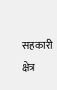सहकारी क्षेत्र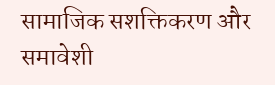सामाजिक सशक्तिकरण और समावेशी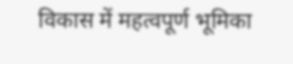विकास में महत्वपूर्ण भूमिका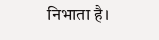निभाता है।